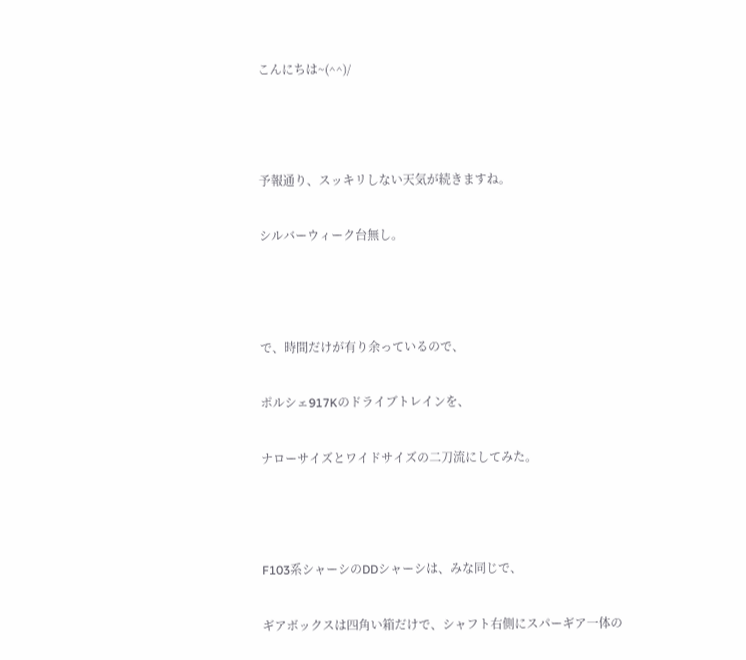こんにちは~(^^)/



予報通り、スッキリしない天気が続きますね。

シルバーウィーク台無し。



で、時間だけが有り余っているので、

ポルシェ917Kのドライブトレインを、

ナローサイズとワイドサイズの二刀流にしてみた。



F103系シャーシのDDシャーシは、みな同じで、

ギアボックスは四角い箱だけで、シャフト右側にスパーギア一体の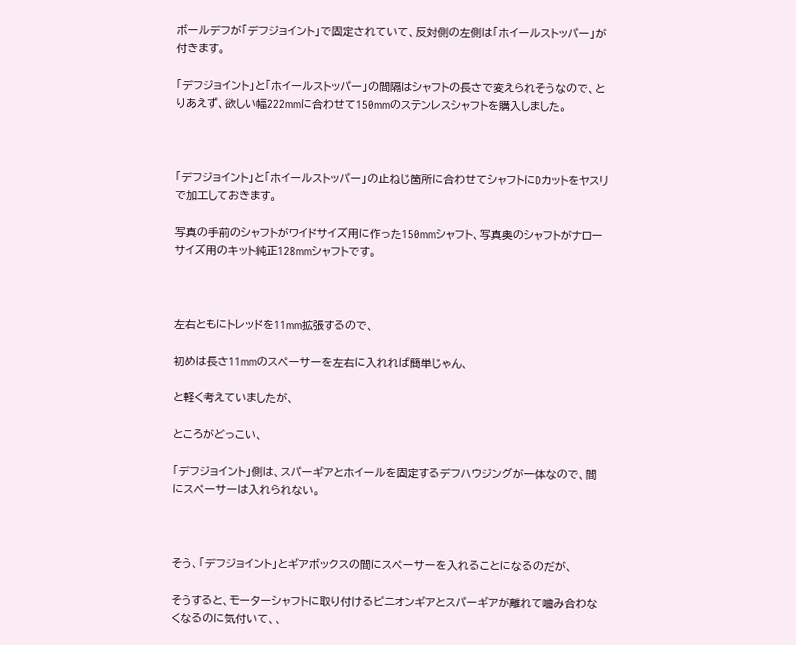ボールデフが「デフジョイント」で固定されていて、反対側の左側は「ホイールストッパー」が付きます。

「デフジョイント」と「ホイールストッパー」の間隔はシャフトの長さで変えられそうなので、とりあえず、欲しい幅222mmに合わせて150mmのステンレスシャフトを購入しました。



「デフジョイント」と「ホイールストッパー」の止ねじ箇所に合わせてシャフトにDカットをヤスリで加工しておきます。

写真の手前のシャフトがワイドサイズ用に作った150mmシャフト、写真奥のシャフトがナローサイズ用のキット純正128mmシャフトです。



左右ともにトレッドを11mm拡張するので、

初めは長さ11mmのスペーサーを左右に入れれば簡単じゃん、

と軽く考えていましたが、

ところがどっこい、

「デフジョイント」側は、スパーギアとホイールを固定するデフハウジングが一体なので、間にスペーサーは入れられない。



そう、「デフジョイント」とギアボックスの間にスペーサーを入れることになるのだが、

そうすると、モーターシャフトに取り付けるピニオンギアとスパーギアが離れて嚙み合わなくなるのに気付いて、、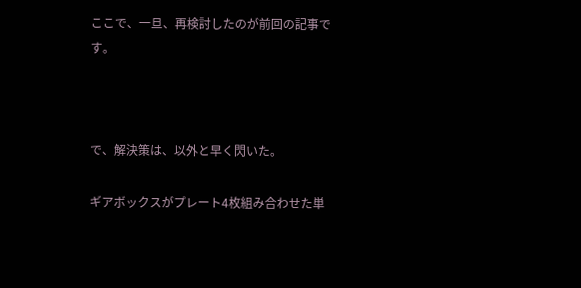ここで、一旦、再検討したのが前回の記事です。



で、解決策は、以外と早く閃いた。

ギアボックスがプレート4枚組み合わせた単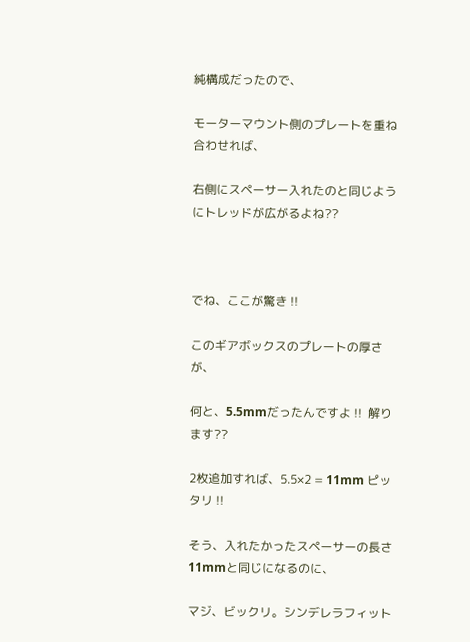純構成だったので、

モーターマウント側のプレートを重ね合わせれば、

右側にスペーサー入れたのと同じようにトレッドが広がるよね??



でね、ここが驚き !!

このギアボックスのプレートの厚さが、

何と、5.5mmだったんですよ !!  解ります??

2枚追加すれば、5.5×2 = 11mm ピッタリ !!

そう、入れたかったスペーサーの長さ11mmと同じになるのに、

マジ、ビックリ。シンデレラフィット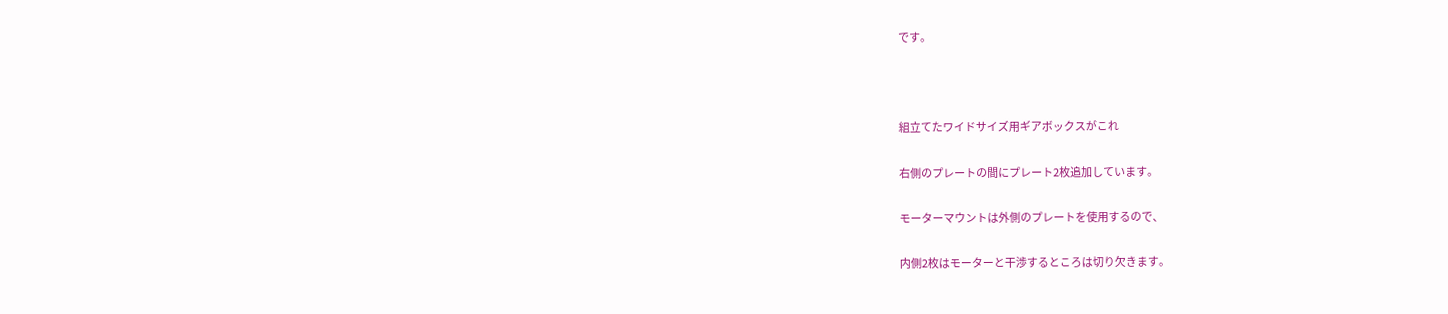です。



組立てたワイドサイズ用ギアボックスがこれ

右側のプレートの間にプレート2枚追加しています。

モーターマウントは外側のプレートを使用するので、

内側2枚はモーターと干渉するところは切り欠きます。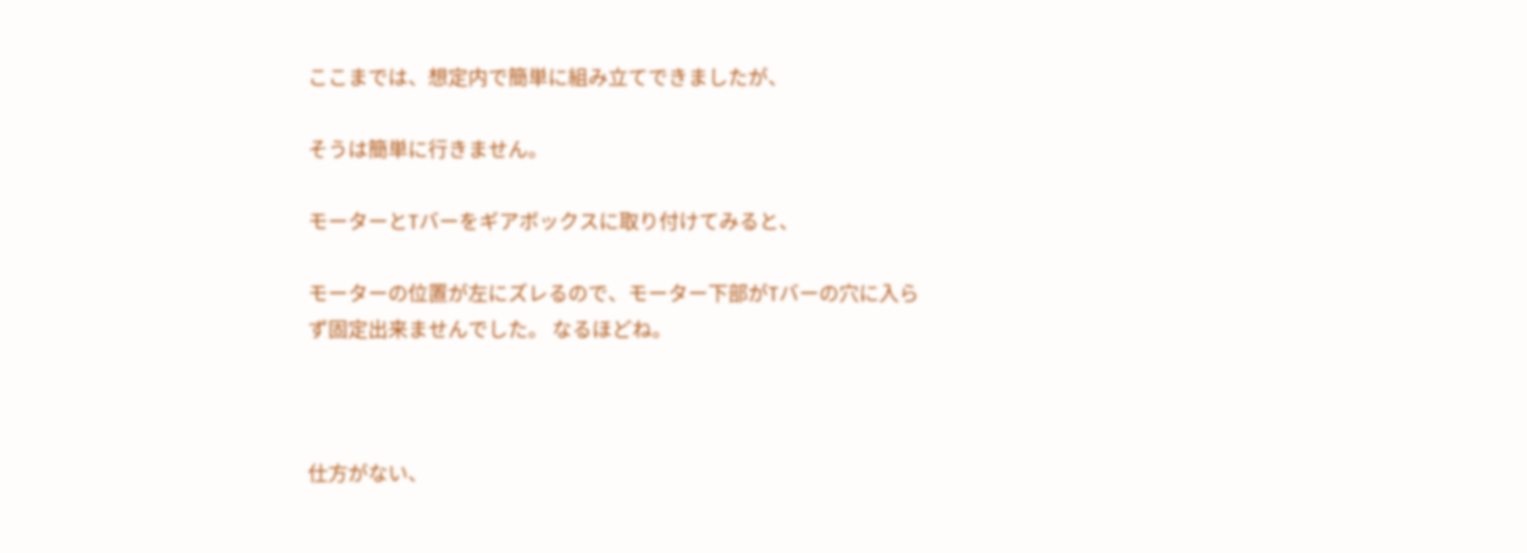ここまでは、想定内で簡単に組み立てできましたが、

そうは簡単に行きません。

モーターとTバーをギアボックスに取り付けてみると、

モーターの位置が左にズレるので、モーター下部がTバーの穴に入らず固定出来ませんでした。 なるほどね。



仕方がない、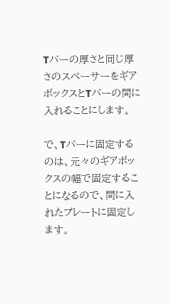Tバーの厚さと同じ厚さのスペーサーをギアボックスとTバーの間に入れることにします。

で、Tバーに固定するのは、元々のギアボックスの幅で固定することになるので、間に入れたプレートに固定します。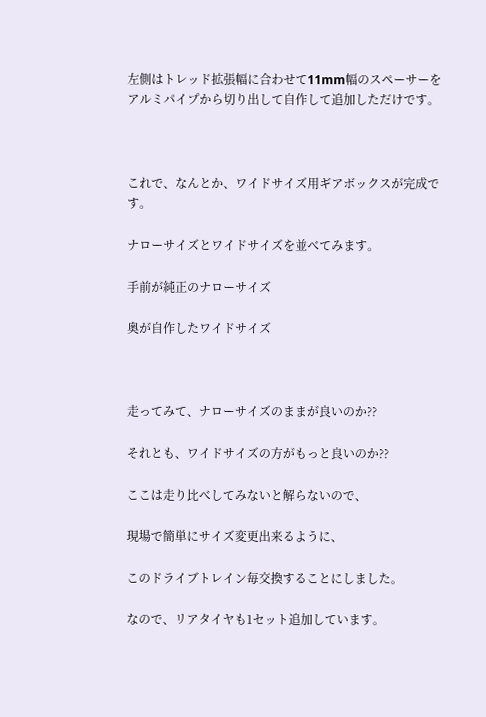左側はトレッド拡張幅に合わせて11mm幅のスペーサーをアルミパイプから切り出して自作して追加しただけです。



これで、なんとか、ワイドサイズ用ギアボックスが完成です。

ナローサイズとワイドサイズを並べてみます。

手前が純正のナローサイズ

奥が自作したワイドサイズ



走ってみて、ナローサイズのままが良いのか??

それとも、ワイドサイズの方がもっと良いのか??

ここは走り比べしてみないと解らないので、

現場で簡単にサイズ変更出来るように、

このドライブトレイン毎交換することにしました。

なので、リアタイヤも1セット追加しています。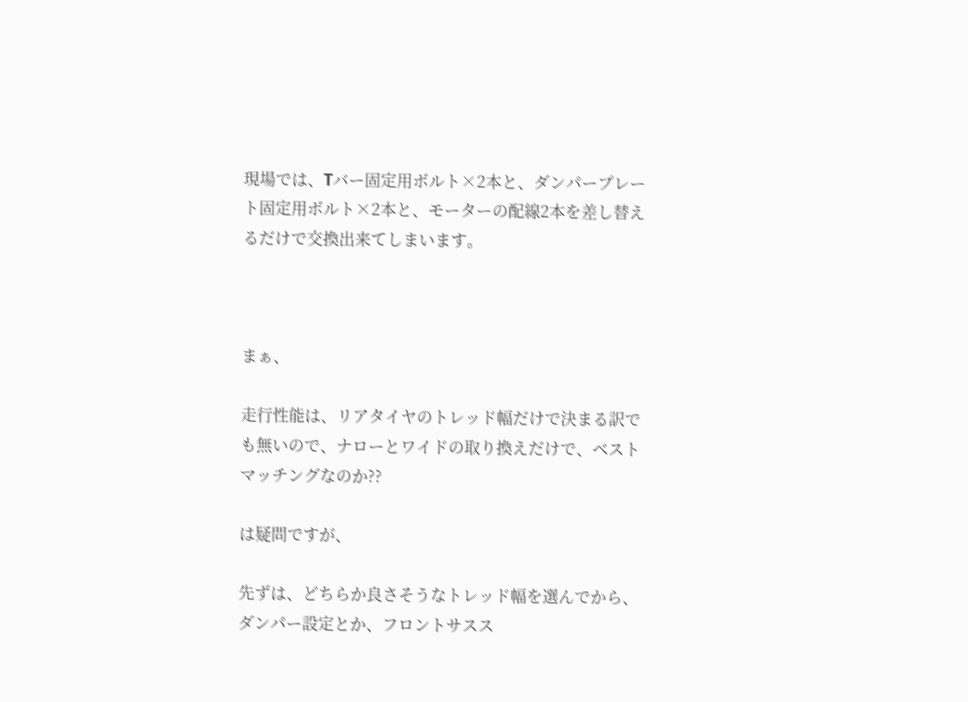現場では、Tバー固定用ボルト×2本と、ダンパープレート固定用ボルト×2本と、モーターの配線2本を差し替えるだけで交換出来てしまいます。



まぁ、

走行性能は、リアタイヤのトレッド幅だけで決まる訳でも無いので、ナローとワイドの取り換えだけで、ベストマッチングなのか??

は疑問ですが、

先ずは、どちらか良さそうなトレッド幅を選んでから、ダンパー設定とか、フロントサスス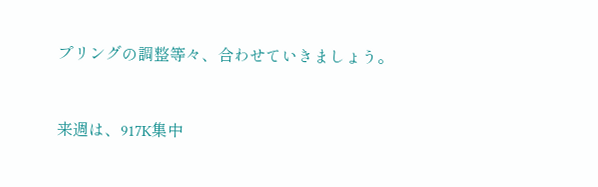プリングの調整等々、合わせていきましょう。



来週は、917K集中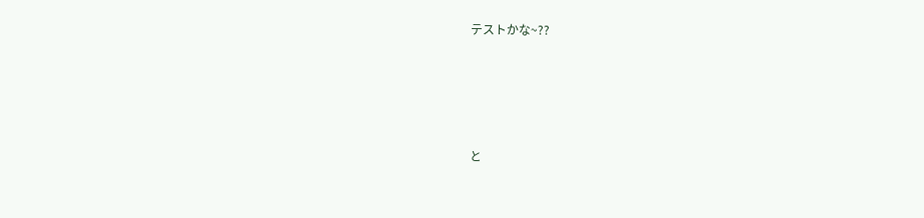テストかな~??





と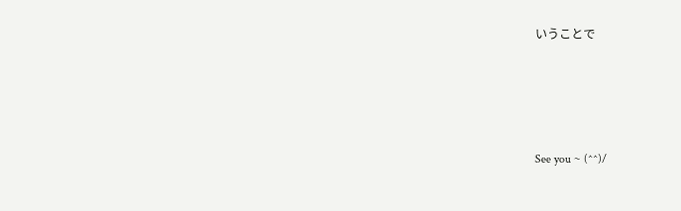いうことで





See you ~ (^^)/